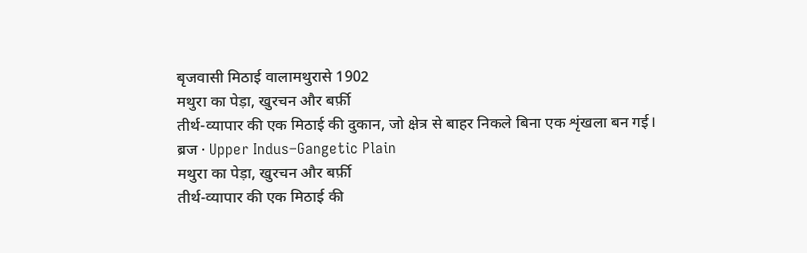बृजवासी मिठाई वालामथुरासे 1902
मथुरा का पेड़ा, खुरचन और बर्फ़ी
तीर्थ-व्यापार की एक मिठाई की दुकान, जो क्षेत्र से बाहर निकले बिना एक शृंखला बन गई।
ब्रज · Upper Indus–Gangetic Plain
मथुरा का पेड़ा, खुरचन और बर्फ़ी
तीर्थ-व्यापार की एक मिठाई की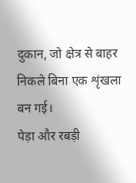दुकान, जो क्षेत्र से बाहर निकले बिना एक शृंखला बन गई।
पेड़ा और रबड़ी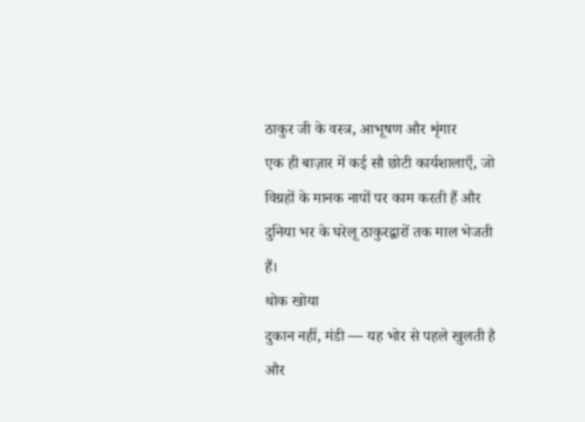ठाकुर जी के वस्त्र, आभूषण और शृंगार
एक ही बाज़ार में कई सौ छोटी कार्यशालाएँ, जो विग्रहों के मानक नापों पर काम करती हैं और दुनिया भर के घरेलू ठाकुरद्वारों तक माल भेजती हैं।
थोक खोया
दुकान नहीं, मंडी — यह भोर से पहले खुलती है और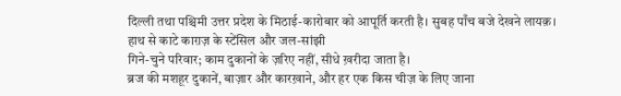दिल्ली तथा पश्चिमी उत्तर प्रदेश के मिठाई-कारोबार को आपूर्ति करती है। सुबह पाँच बजे देखने लायक़।
हाथ से काटे काग़ज़ के स्टेंसिल और जल-सांझी
गिने-चुने परिवार; काम दुकानों के ज़रिए नहीं, सीधे ख़रीदा जाता है।
ब्रज की मशहूर दुकानें, बाज़ार और कारख़ाने, और हर एक किस चीज़ के लिए जाना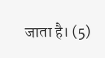जाता है। (5)